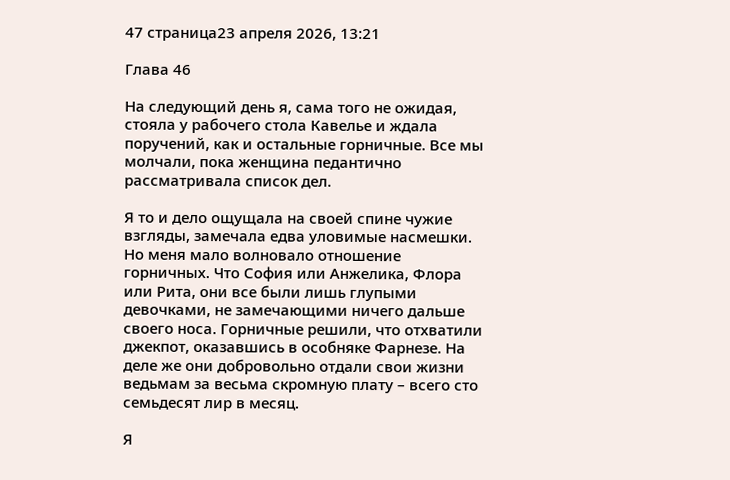47 страница23 апреля 2026, 13:21

Глава 46

На следующий день я, сама того не ожидая, стояла у рабочего стола Кавелье и ждала поручений, как и остальные горничные. Все мы молчали, пока женщина педантично рассматривала список дел.

Я то и дело ощущала на своей спине чужие взгляды, замечала едва уловимые насмешки. Но меня мало волновало отношение горничных. Что София или Анжелика, Флора или Рита, они все были лишь глупыми девочками, не замечающими ничего дальше своего носа. Горничные решили, что отхватили джекпот, оказавшись в особняке Фарнезе. На деле же они добровольно отдали свои жизни ведьмам за весьма скромную плату – всего сто семьдесят лир в месяц.

Я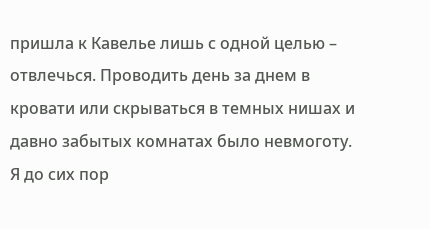пришла к Кавелье лишь с одной целью – отвлечься. Проводить день за днем в кровати или скрываться в темных нишах и давно забытых комнатах было невмоготу. Я до сих пор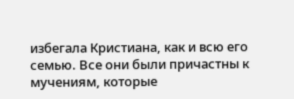избегала Кристиана, как и всю его семью. Все они были причастны к мучениям, которые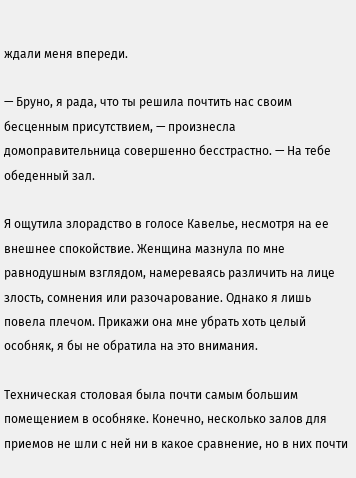ждали меня впереди.

— Бруно, я рада, что ты решила почтить нас своим бесценным присутствием, — произнесла домоправительница совершенно бесстрастно. — На тебе обеденный зал.

Я ощутила злорадство в голосе Кавелье, несмотря на ее внешнее спокойствие. Женщина мазнула по мне равнодушным взглядом, намереваясь различить на лице злость, сомнения или разочарование. Однако я лишь повела плечом. Прикажи она мне убрать хоть целый особняк, я бы не обратила на это внимания.

Техническая столовая была почти самым большим помещением в особняке. Конечно, несколько залов для приемов не шли с ней ни в какое сравнение, но в них почти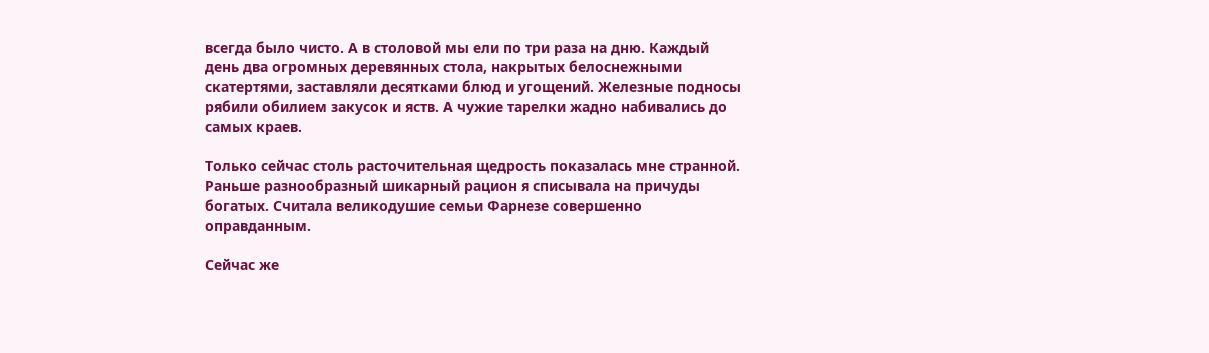всегда было чисто. А в столовой мы ели по три раза на дню. Каждый день два огромных деревянных стола, накрытых белоснежными скатертями, заставляли десятками блюд и угощений. Железные подносы рябили обилием закусок и яств. А чужие тарелки жадно набивались до самых краев.

Только сейчас столь расточительная щедрость показалась мне странной. Раньше разнообразный шикарный рацион я списывала на причуды богатых. Считала великодушие семьи Фарнезе совершенно оправданным.

Сейчас же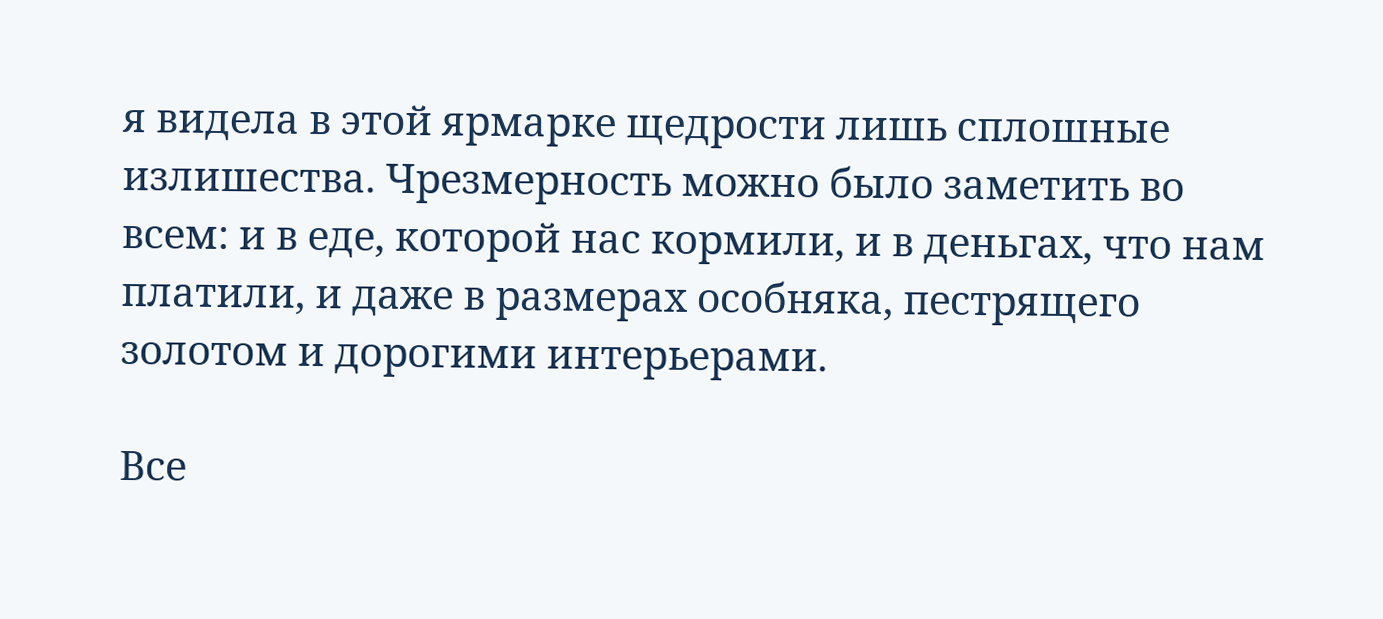я видела в этой ярмарке щедрости лишь сплошные излишества. Чрезмерность можно было заметить во всем: и в еде, которой нас кормили, и в деньгах, что нам платили, и даже в размерах особняка, пестрящего золотом и дорогими интерьерами.

Все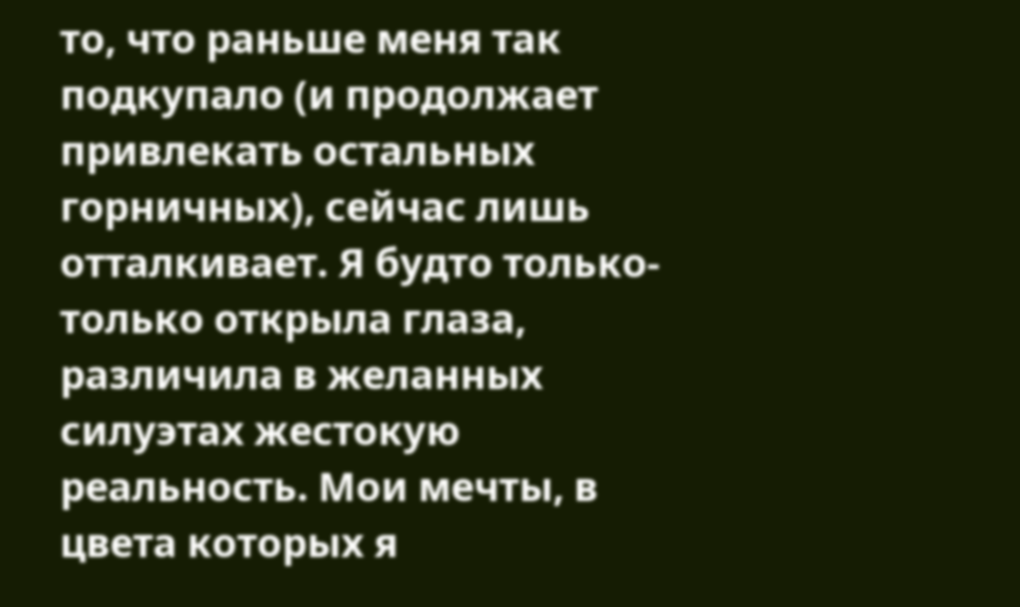то, что раньше меня так подкупало (и продолжает привлекать остальных горничных), сейчас лишь отталкивает. Я будто только-только открыла глаза, различила в желанных силуэтах жестокую реальность. Мои мечты, в цвета которых я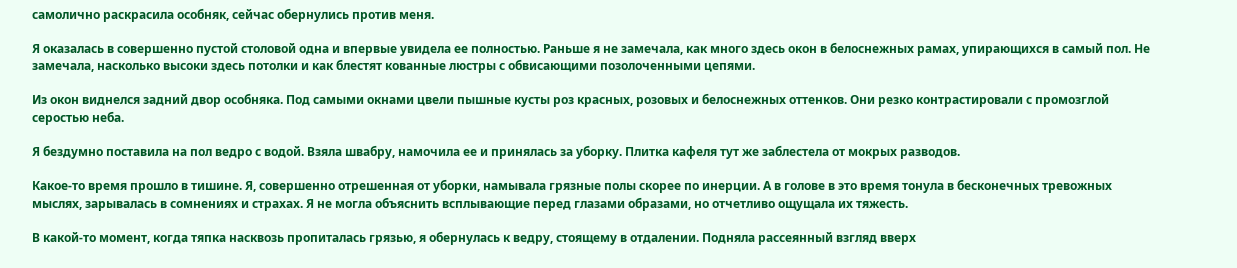самолично раскрасила особняк, сейчас обернулись против меня.

Я оказалась в совершенно пустой столовой одна и впервые увидела ее полностью. Раньше я не замечала, как много здесь окон в белоснежных рамах, упирающихся в самый пол. Не замечала, насколько высоки здесь потолки и как блестят кованные люстры с обвисающими позолоченными цепями.

Из окон виднелся задний двор особняка. Под самыми окнами цвели пышные кусты роз красных, розовых и белоснежных оттенков. Они резко контрастировали с промозглой серостью неба.

Я бездумно поставила на пол ведро с водой. Взяла швабру, намочила ее и принялась за уборку. Плитка кафеля тут же заблестела от мокрых разводов.

Какое-то время прошло в тишине. Я, совершенно отрешенная от уборки, намывала грязные полы скорее по инерции. А в голове в это время тонула в бесконечных тревожных мыслях, зарывалась в сомнениях и страхах. Я не могла объяснить всплывающие перед глазами образами, но отчетливо ощущала их тяжесть.

В какой-то момент, когда тяпка насквозь пропиталась грязью, я обернулась к ведру, стоящему в отдалении. Подняла рассеянный взгляд вверх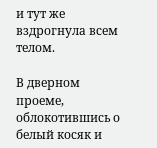и тут же вздрогнула всем телом.

В дверном проеме, облокотившись о белый косяк и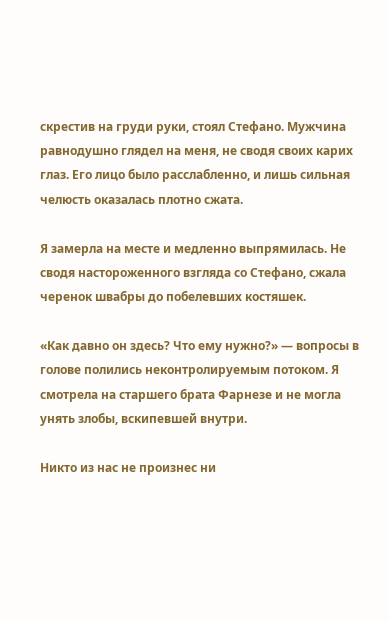скрестив на груди руки, стоял Стефано. Мужчина равнодушно глядел на меня, не сводя своих карих глаз. Его лицо было расслабленно, и лишь сильная челюсть оказалась плотно сжата.

Я замерла на месте и медленно выпрямилась. Не сводя настороженного взгляда со Стефано, сжала черенок швабры до побелевших костяшек.

«Как давно он здесь? Что ему нужно?» — вопросы в голове полились неконтролируемым потоком. Я смотрела на старшего брата Фарнезе и не могла унять злобы, вскипевшей внутри.

Никто из нас не произнес ни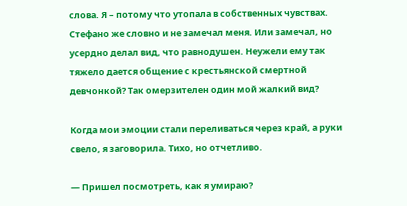слова. Я – потому что утопала в собственных чувствах. Стефано же словно и не замечал меня. Или замечал, но усердно делал вид, что равнодушен. Неужели ему так тяжело дается общение с крестьянской смертной девчонкой? Так омерзителен один мой жалкий вид?

Когда мои эмоции стали переливаться через край, а руки свело, я заговорила. Тихо, но отчетливо.

— Пришел посмотреть, как я умираю?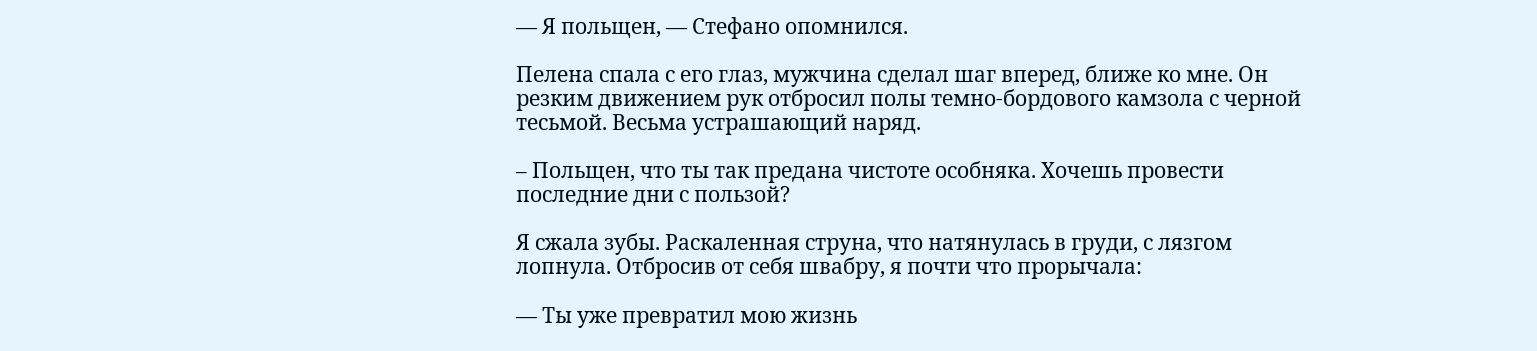— Я польщен, — Стефано опомнился.

Пелена спала с его глаз, мужчина сделал шаг вперед, ближе ко мне. Он резким движением рук отбросил полы темно-бордового камзола с черной тесьмой. Весьма устрашающий наряд.

– Польщен, что ты так предана чистоте особняка. Хочешь провести последние дни с пользой?

Я сжала зубы. Раскаленная струна, что натянулась в груди, с лязгом лопнула. Отбросив от себя швабру, я почти что прорычала:

— Ты уже превратил мою жизнь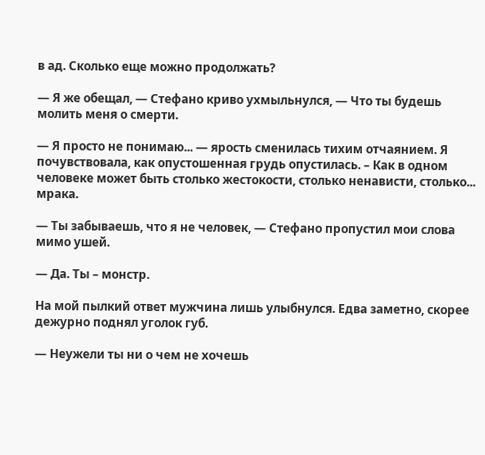в ад. Сколько еще можно продолжать?

— Я же обещал, — Стефано криво ухмыльнулся, — Что ты будешь молить меня о смерти.

— Я просто не понимаю... — ярость сменилась тихим отчаянием. Я почувствовала, как опустошенная грудь опустилась. – Как в одном человеке может быть столько жестокости, столько ненависти, столько... мрака.

— Ты забываешь, что я не человек, — Стефано пропустил мои слова мимо ушей.

— Да. Ты – монстр.

На мой пылкий ответ мужчина лишь улыбнулся. Едва заметно, скорее дежурно поднял уголок губ.

— Неужели ты ни о чем не хочешь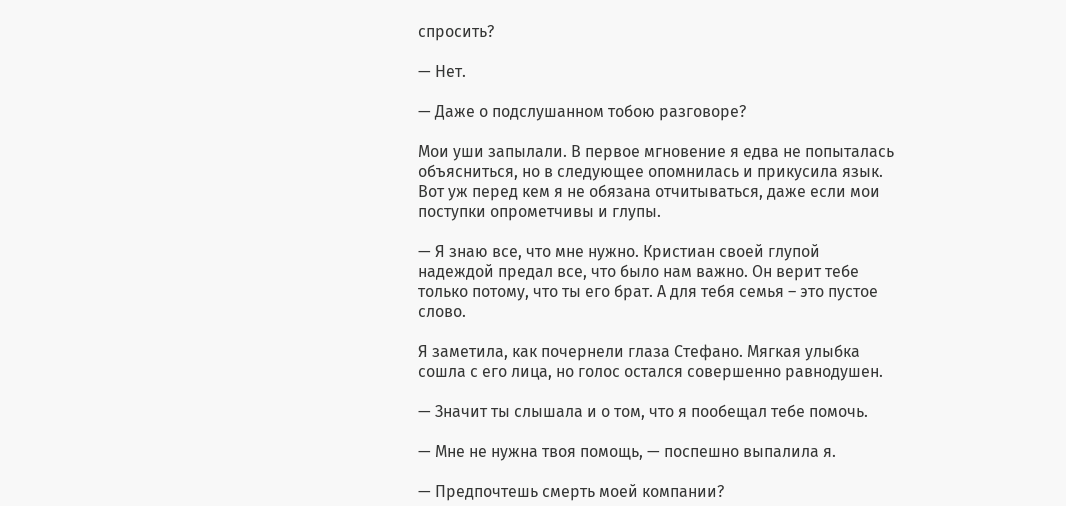спросить?

— Нет.

— Даже о подслушанном тобою разговоре?

Мои уши запылали. В первое мгновение я едва не попыталась объясниться, но в следующее опомнилась и прикусила язык. Вот уж перед кем я не обязана отчитываться, даже если мои поступки опрометчивы и глупы.

— Я знаю все, что мне нужно. Кристиан своей глупой надеждой предал все, что было нам важно. Он верит тебе только потому, что ты его брат. А для тебя семья – это пустое слово.

Я заметила, как почернели глаза Стефано. Мягкая улыбка сошла с его лица, но голос остался совершенно равнодушен.

— Значит ты слышала и о том, что я пообещал тебе помочь.

— Мне не нужна твоя помощь, — поспешно выпалила я.

— Предпочтешь смерть моей компании?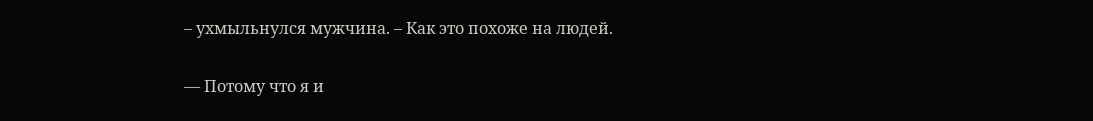– ухмыльнулся мужчина. – Как это похоже на людей.

— Потому что я и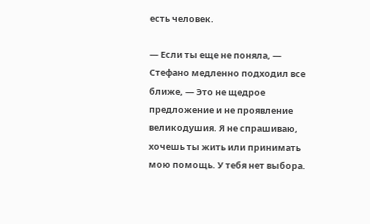есть человек.

— Если ты еще не поняла, — Стефано медленно подходил все ближе, — Это не щедрое предложение и не проявление великодушия. Я не спрашиваю, хочешь ты жить или принимать мою помощь. У тебя нет выбора.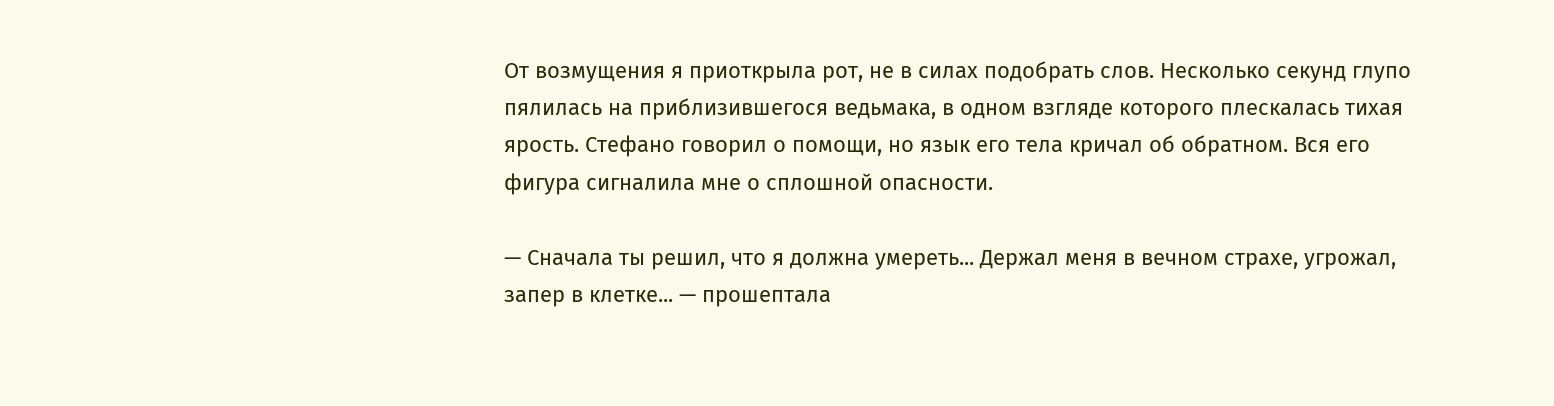От возмущения я приоткрыла рот, не в силах подобрать слов. Несколько секунд глупо пялилась на приблизившегося ведьмака, в одном взгляде которого плескалась тихая ярость. Стефано говорил о помощи, но язык его тела кричал об обратном. Вся его фигура сигналила мне о сплошной опасности.

— Сначала ты решил, что я должна умереть... Держал меня в вечном страхе, угрожал, запер в клетке... — прошептала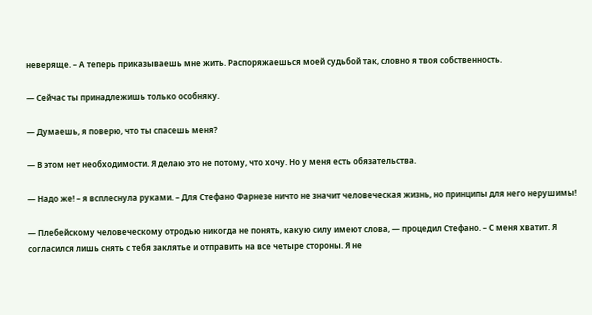неверяще. – А теперь приказываешь мне жить. Распоряжаешься моей судьбой так, словно я твоя собственность.

— Сейчас ты принадлежишь только особняку.

— Думаешь, я поверю, что ты спасешь меня?

— В этом нет необходимости. Я делаю это не потому, что хочу. Но у меня есть обязательства.

— Надо же! – я всплеснула руками. – Для Стефано Фарнезе ничто не значит человеческая жизнь, но принципы для него нерушимы!

— Плебейскому человеческому отродью никогда не понять, какую силу имеют слова, — процедил Стефано. – С меня хватит. Я согласился лишь снять с тебя заклятье и отправить на все четыре стороны. Я не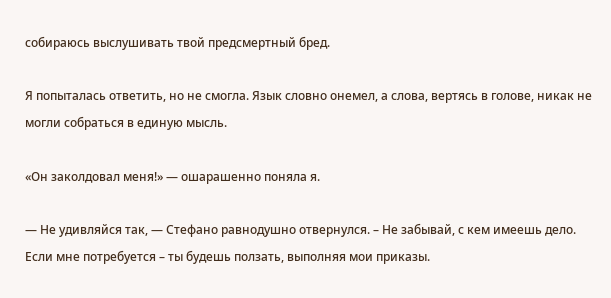собираюсь выслушивать твой предсмертный бред.

Я попыталась ответить, но не смогла. Язык словно онемел, а слова, вертясь в голове, никак не могли собраться в единую мысль.

«Он заколдовал меня!» — ошарашенно поняла я.

— Не удивляйся так, — Стефано равнодушно отвернулся. – Не забывай, с кем имеешь дело. Если мне потребуется – ты будешь ползать, выполняя мои приказы.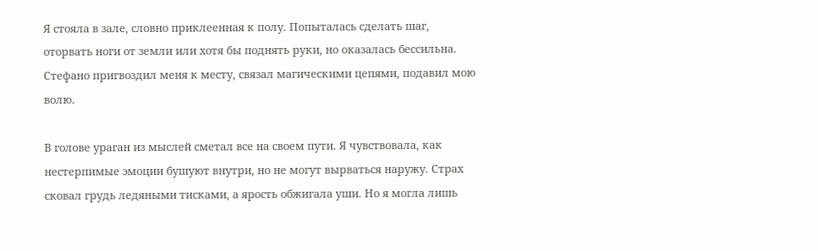Я стояла в зале, словно приклеенная к полу. Попыталась сделать шаг, оторвать ноги от земли или хотя бы поднять руки, но оказалась бессильна. Стефано пригвоздил меня к месту, связал магическими цепями, подавил мою волю.

В голове ураган из мыслей сметал все на своем пути. Я чувствовала, как нестерпимые эмоции бушуют внутри, но не могут вырваться наружу. Страх сковал грудь ледяными тисками, а ярость обжигала уши. Но я могла лишь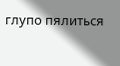глупо пялиться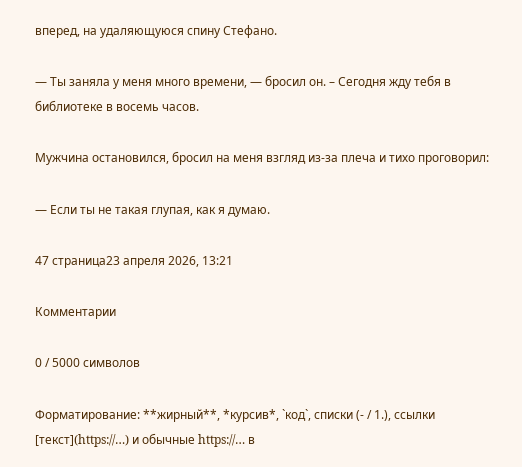вперед, на удаляющуюся спину Стефано.

— Ты заняла у меня много времени, — бросил он. – Сегодня жду тебя в библиотеке в восемь часов.

Мужчина остановился, бросил на меня взгляд из-за плеча и тихо проговорил:

— Если ты не такая глупая, как я думаю.

47 страница23 апреля 2026, 13:21

Комментарии

0 / 5000 символов

Форматирование: **жирный**, *курсив*, `код`, списки (- / 1.), ссылки [текст](https://…) и обычные https://… в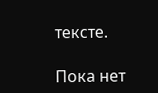тексте.

Пока нет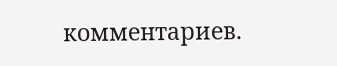комментариев.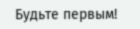Будьте первым!